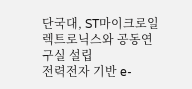단국대, ST마이크로일렉트로닉스와 공동연구실 설립
전력전자 기반 e-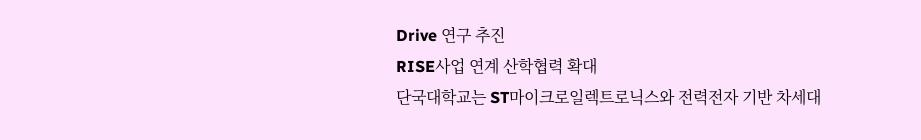Drive 연구 추진
RISE사업 연계 산학협력 확대
단국대학교는 ST마이크로일렉트로닉스와 전력전자 기반 차세대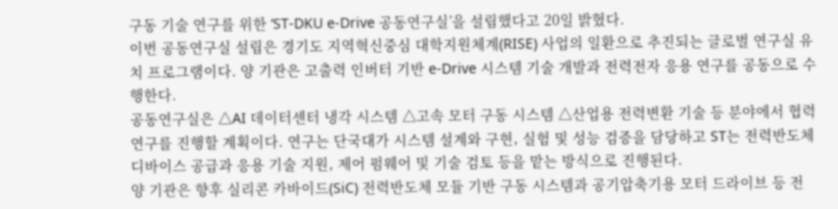구동 기술 연구를 위한 ‘ST-DKU e-Drive 공동연구실’을 설립했다고 20일 밝혔다.
이번 공동연구실 설립은 경기도 지역혁신중심 대학지원체계(RISE) 사업의 일환으로 추진되는 글로벌 연구실 유치 프로그램이다. 양 기관은 고출력 인버터 기반 e-Drive 시스템 기술 개발과 전력전자 응용 연구를 공동으로 수행한다.
공동연구실은 △AI 데이터센터 냉각 시스템 △고속 모터 구동 시스템 △산업용 전력변환 기술 등 분야에서 협력 연구를 진행할 계획이다. 연구는 단국대가 시스템 설계와 구현, 실험 및 성능 검증을 담당하고 ST는 전력반도체 디바이스 공급과 응용 기술 지원, 제어 펌웨어 및 기술 검토 등을 맡는 방식으로 진행된다.
양 기관은 향후 실리콘 카바이드(SiC) 전력반도체 모듈 기반 구동 시스템과 공기압축기용 모터 드라이브 등 전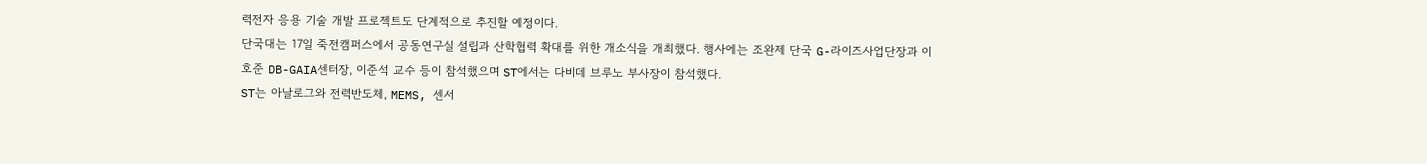력전자 응용 기술 개발 프로젝트도 단계적으로 추진할 예정이다.
단국대는 17일 죽전캠퍼스에서 공동연구실 설립과 산학협력 확대를 위한 개소식을 개최했다. 행사에는 조완제 단국 G-라이즈사업단장과 이호준 DB-GAIA센터장, 이준석 교수 등이 참석했으며 ST에서는 다비데 브루노 부사장이 참석했다.
ST는 아날로그와 전력반도체, MEMS, 센서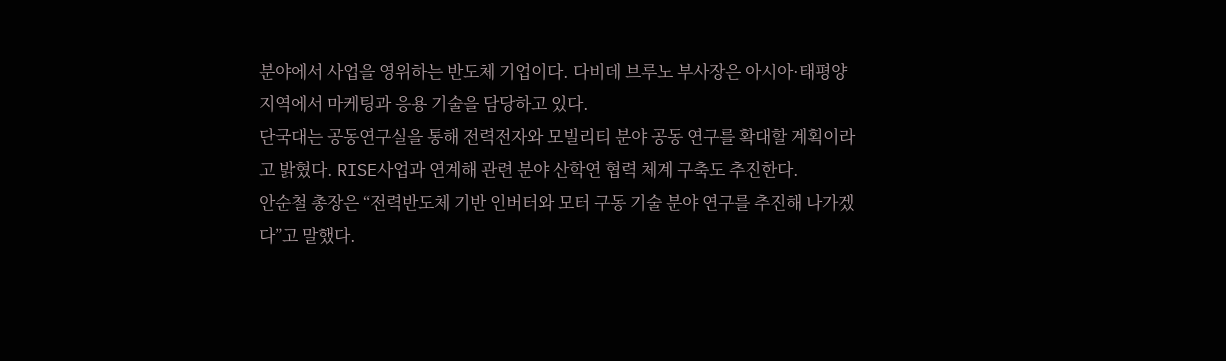분야에서 사업을 영위하는 반도체 기업이다. 다비데 브루노 부사장은 아시아·태평양 지역에서 마케팅과 응용 기술을 담당하고 있다.
단국대는 공동연구실을 통해 전력전자와 모빌리티 분야 공동 연구를 확대할 계획이라고 밝혔다. RISE사업과 연계해 관련 분야 산학연 협력 체계 구축도 추진한다.
안순철 총장은 “전력반도체 기반 인버터와 모터 구동 기술 분야 연구를 추진해 나가겠다”고 말했다.